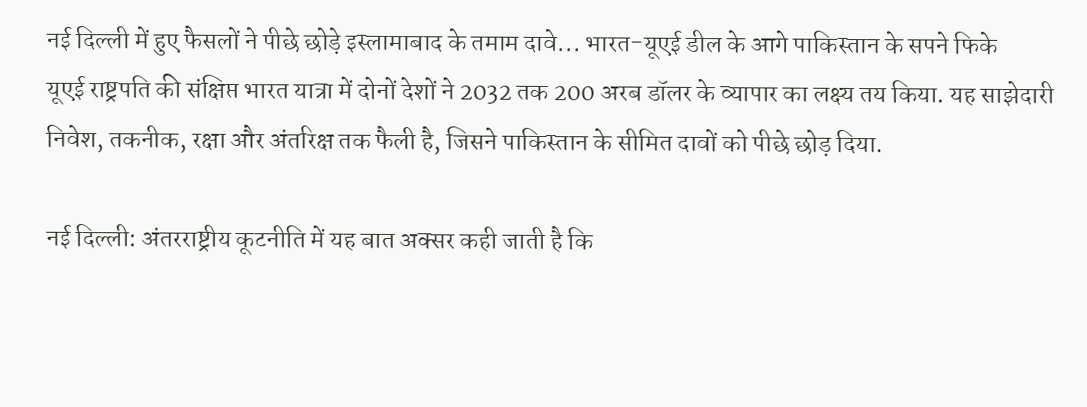नई दिल्ली में हुए फैसलों ने पीछे छोड़े इस्लामाबाद के तमाम दावे... भारत-यूएई डील के आगे पाकिस्तान के सपने फिके
यूएई राष्ट्रपति की संक्षिप्त भारत यात्रा में दोनों देशों ने 2032 तक 200 अरब डॉलर के व्यापार का लक्ष्य तय किया. यह साझेदारी निवेश, तकनीक, रक्षा और अंतरिक्ष तक फैली है, जिसने पाकिस्तान के सीमित दावों को पीछे छोड़ दिया.

नई दिल्ली: अंतरराष्ट्रीय कूटनीति में यह बात अक्सर कही जाती है कि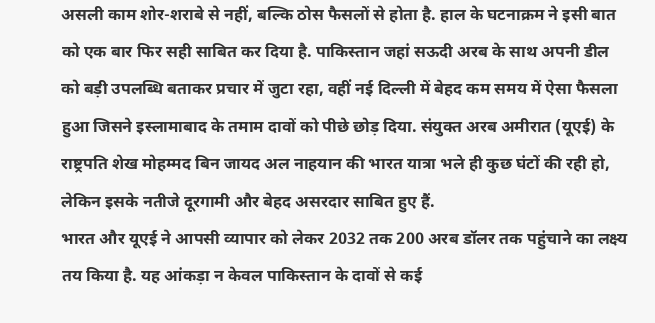असली काम शोर-शराबे से नहीं, बल्कि ठोस फैसलों से होता है. हाल के घटनाक्रम ने इसी बात को एक बार फिर सही साबित कर दिया है. पाकिस्तान जहां सऊदी अरब के साथ अपनी डील को बड़ी उपलब्धि बताकर प्रचार में जुटा रहा, वहीं नई दिल्ली में बेहद कम समय में ऐसा फैसला हुआ जिसने इस्लामाबाद के तमाम दावों को पीछे छोड़ दिया. संयुक्त अरब अमीरात (यूएई) के राष्ट्रपति शेख मोहम्मद बिन जायद अल नाहयान की भारत यात्रा भले ही कुछ घंटों की रही हो, लेकिन इसके नतीजे दूरगामी और बेहद असरदार साबित हुए हैं.
भारत और यूएई ने आपसी व्यापार को लेकर 2032 तक 200 अरब डॉलर तक पहुंचाने का लक्ष्य तय किया है. यह आंकड़ा न केवल पाकिस्तान के दावों से कई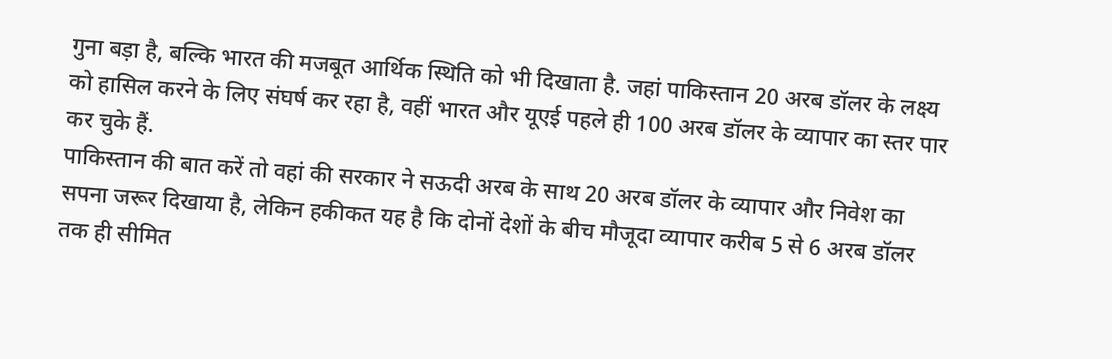गुना बड़ा है, बल्कि भारत की मजबूत आर्थिक स्थिति को भी दिखाता है. जहां पाकिस्तान 20 अरब डॉलर के लक्ष्य को हासिल करने के लिए संघर्ष कर रहा है, वहीं भारत और यूएई पहले ही 100 अरब डॉलर के व्यापार का स्तर पार कर चुके हैं.
पाकिस्तान की बात करें तो वहां की सरकार ने सऊदी अरब के साथ 20 अरब डॉलर के व्यापार और निवेश का सपना जरूर दिखाया है, लेकिन हकीकत यह है कि दोनों देशों के बीच मौजूदा व्यापार करीब 5 से 6 अरब डॉलर तक ही सीमित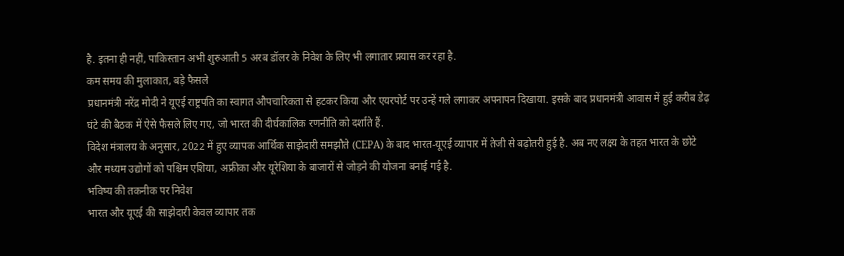है. इतना ही नहीं, पाकिस्तान अभी शुरुआती 5 अरब डॉलर के निवेश के लिए भी लगातार प्रयास कर रहा है.
कम समय की मुलाकात, बड़े फैसले
प्रधानमंत्री नरेंद्र मोदी ने यूएई राष्ट्रपति का स्वागत औपचारिकता से हटकर किया और एयरपोर्ट पर उन्हें गले लगाकर अपनापन दिखाया. इसके बाद प्रधानमंत्री आवास में हुई करीब डेढ़ घंटे की बैठक में ऐसे फैसले लिए गए, जो भारत की दीर्घकालिक रणनीति को दर्शाते हैं.
विदेश मंत्रालय के अनुसार, 2022 में हुए व्यापक आर्थिक साझेदारी समझौते (CEPA) के बाद भारत-यूएई व्यापार में तेजी से बढ़ोतरी हुई है. अब नए लक्ष्य के तहत भारत के छोटे और मध्यम उद्योगों को पश्चिम एशिया, अफ्रीका और यूरेशिया के बाजारों से जोड़ने की योजना बनाई गई है.
भविष्य की तकनीक पर निवेश
भारत और यूएई की साझेदारी केवल व्यापार तक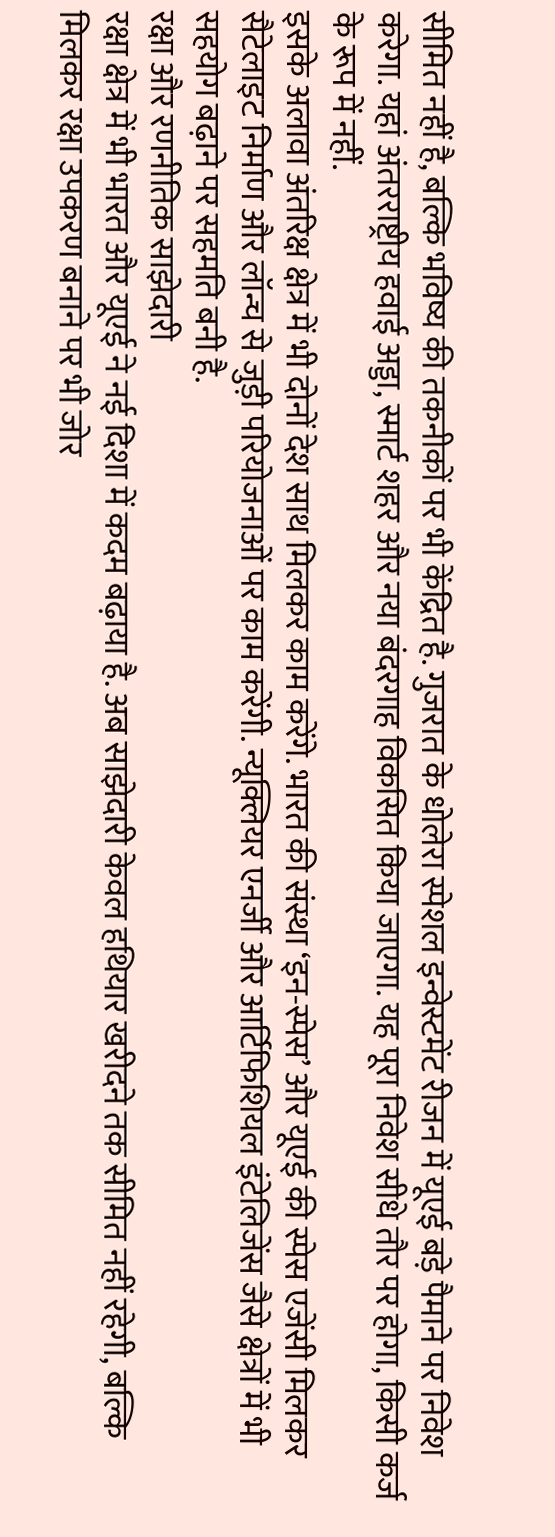सीमित नहीं है, बल्कि भविष्य की तकनीकों पर भी केंद्रित है. गुजरात के धोलेरा स्पेशल इन्वेस्टमेंट रीजन में यूएई बड़े पैमाने पर निवेश करेगा. यहां अंतरराष्ट्रीय हवाई अड्डा, स्मार्ट शहर और नया बंदरगाह विकसित किया जाएगा. यह पूरा निवेश सीधे तौर पर होगा, किसी कर्ज के रूप में नहीं.
इसके अलावा अंतरिक्ष क्षेत्र में भी दोनों देश साथ मिलकर काम करेंगे. भारत की संस्था ‘इन-स्पेस’ और यूएई की स्पेस एजेंसी मिलकर सैटेलाइट निर्माण और लॉन्च से जुड़ी परियोजनाओं पर काम करेंगी. न्यूक्लियर एनर्जी और आर्टिफिशियल इंटेलिजेंस जैसे क्षेत्रों में भी सहयोग बढ़ाने पर सहमति बनी है.
रक्षा और रणनीतिक साझेदारी
रक्षा क्षेत्र में भी भारत और यूएई ने नई दिशा में कदम बढ़ाया है. अब साझेदारी केवल हथियार खरीदने तक सीमित नहीं रहेगी, बल्कि मिलकर रक्षा उपकरण बनाने पर भी जोर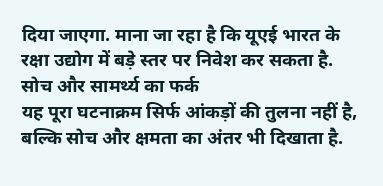दिया जाएगा. माना जा रहा है कि यूएई भारत के रक्षा उद्योग में बड़े स्तर पर निवेश कर सकता है.
सोच और सामर्थ्य का फर्क
यह पूरा घटनाक्रम सिर्फ आंकड़ों की तुलना नहीं है, बल्कि सोच और क्षमता का अंतर भी दिखाता है.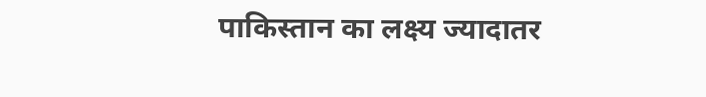पाकिस्तान का लक्ष्य ज्यादातर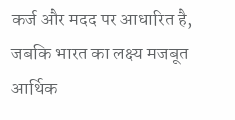कर्ज और मदद पर आधारित है, जबकि भारत का लक्ष्य मजबूत आर्थिक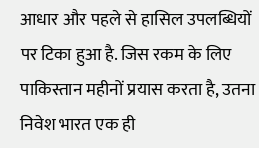आधार और पहले से हासिल उपलब्धियों पर टिका हुआ है. जिस रकम के लिए पाकिस्तान महीनों प्रयास करता है, उतना निवेश भारत एक ही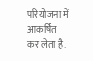परियोजना में आकर्षित कर लेता है.